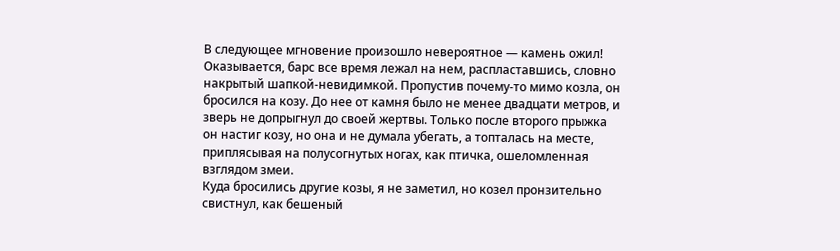В следующее мгновение произошло невероятное — камень ожил! Оказывается, барс все время лежал на нем, распластавшись, словно накрытый шапкой-невидимкой. Пропустив почему-то мимо козла, он бросился на козу. До нее от камня было не менее двадцати метров, и зверь не допрыгнул до своей жертвы. Только после второго прыжка он настиг козу, но она и не думала убегать, а топталась на месте, приплясывая на полусогнутых ногах, как птичка, ошеломленная взглядом змеи.
Куда бросились другие козы, я не заметил, но козел пронзительно свистнул, как бешеный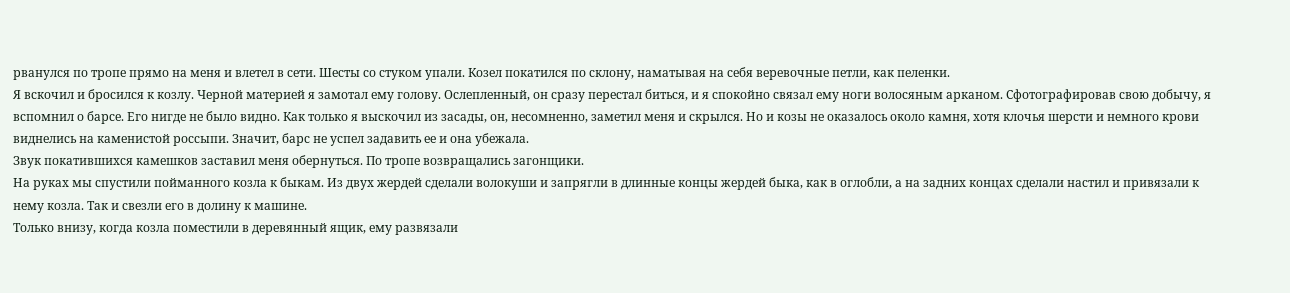рванулся по тропе прямо на меня и влетел в сети. Шесты со стуком упали. Козел покатился по склону, наматывая на себя веревочные петли, как пеленки.
Я вскочил и бросился к козлу. Черной материей я замотал ему голову. Ослепленный, он сразу перестал биться, и я спокойно связал ему ноги волосяным арканом. Сфотографировав свою добычу, я вспомнил о барсе. Его нигде не было видно. Как только я выскочил из засады, он, несомненно, заметил меня и скрылся. Но и козы не оказалось около камня, хотя клочья шерсти и немного крови виднелись на каменистой россыпи. Значит, барс не успел задавить ее и она убежала.
Звук покатившихся камешков заставил меня обернуться. По тропе возвращались загонщики.
На руках мы спустили пойманного козла к быкам. Из двух жердей сделали волокуши и запрягли в длинные концы жердей быка, как в оглобли, а на задних концах сделали настил и привязали к нему козла. Так и свезли его в долину к машине.
Только внизу, когда козла поместили в деревянный ящик, ему развязали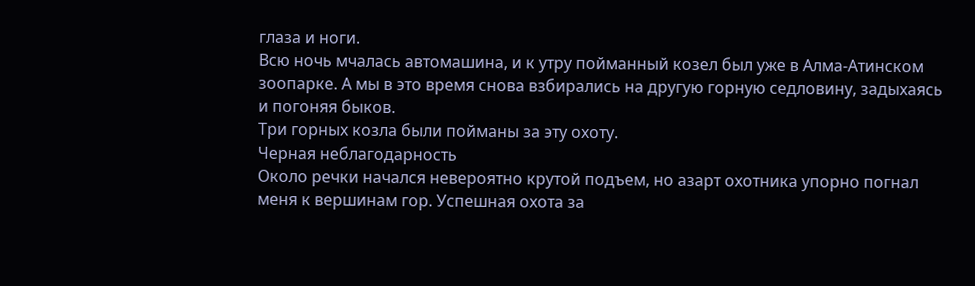глаза и ноги.
Всю ночь мчалась автомашина, и к утру пойманный козел был уже в Алма-Атинском зоопарке. А мы в это время снова взбирались на другую горную седловину, задыхаясь и погоняя быков.
Три горных козла были пойманы за эту охоту.
Черная неблагодарность
Около речки начался невероятно крутой подъем, но азарт охотника упорно погнал меня к вершинам гор. Успешная охота за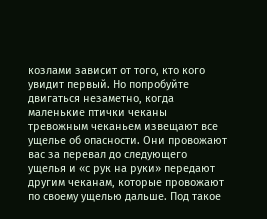козлами зависит от того, кто кого увидит первый. Но попробуйте двигаться незаметно, когда маленькие птички чеканы тревожным чеканьем извещают все ущелье об опасности. Они провожают вас за перевал до следующего ущелья и «с рук на руки» передают другим чеканам, которые провожают по своему ущелью дальше. Под такое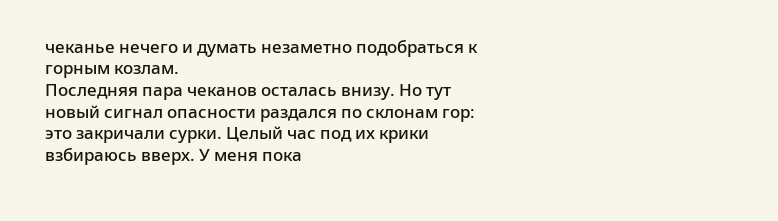чеканье нечего и думать незаметно подобраться к горным козлам.
Последняя пара чеканов осталась внизу. Но тут новый сигнал опасности раздался по склонам гор: это закричали сурки. Целый час под их крики взбираюсь вверх. У меня пока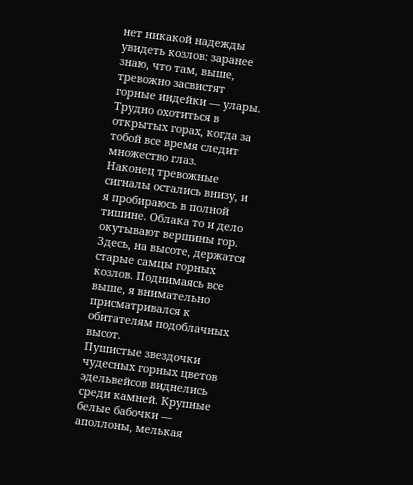нет никакой надежды увидеть козлов: заранее знаю, что там, выше, тревожно засвистят горные индейки — улары.
Трудно охотиться в открытых горах, когда за тобой все время следит множество глаз.
Наконец тревожные сигналы остались внизу, и я пробираюсь в полной тишине. Облака то и дело окутывают вершины гор. Здесь, на высоте, держатся старые самцы горных козлов. Поднимаясь все выше, я внимательно присматривался к обитателям подоблачных высот.
Пушистые звездочки чудесных горных цветов эдельвейсов виднелись среди камней. Крупные белые бабочки — аполлоны, мелькая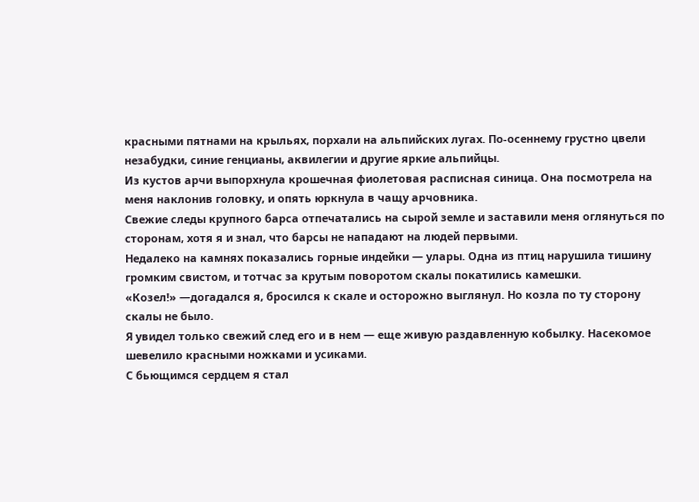красными пятнами на крыльях, порхали на альпийских лугах. По-осеннему грустно цвели незабудки, синие генцианы, аквилегии и другие яркие альпийцы.
Из кустов арчи выпорхнула крошечная фиолетовая расписная синица. Она посмотрела на меня наклонив головку, и опять юркнула в чащу арчовника.
Свежие следы крупного барса отпечатались на сырой земле и заставили меня оглянуться по сторонам, хотя я и знал, что барсы не нападают на людей первыми.
Недалеко на камнях показались горные индейки — улары. Одна из птиц нарушила тишину громким свистом, и тотчас за крутым поворотом скалы покатились камешки.
«Козел!» —догадался я, бросился к скале и осторожно выглянул. Но козла по ту сторону скалы не было.
Я увидел только свежий след его и в нем — еще живую раздавленную кобылку. Насекомое шевелило красными ножками и усиками.
С бьющимся сердцем я стал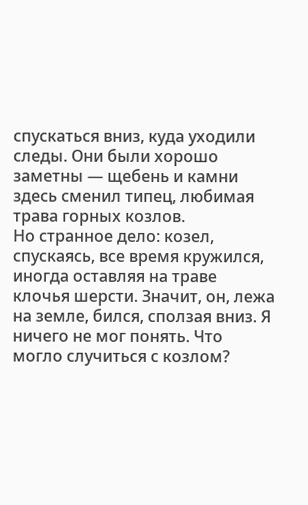спускаться вниз, куда уходили следы. Они были хорошо заметны — щебень и камни здесь сменил типец, любимая трава горных козлов.
Но странное дело: козел, спускаясь, все время кружился, иногда оставляя на траве клочья шерсти. Значит, он, лежа на земле, бился, сползая вниз. Я ничего не мог понять. Что могло случиться с козлом?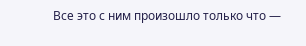Все это с ним произошло только что —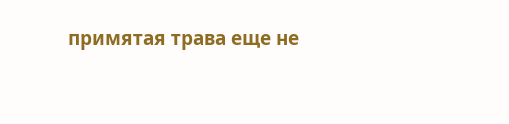примятая трава еще не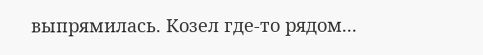выпрямилась. Козел где-то рядом...